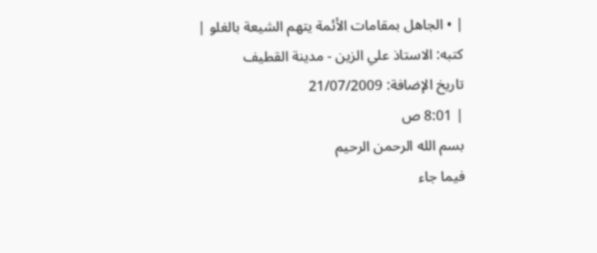| • الجاهل بمقامات الأئمة يتهم الشيعة بالغلو |
كتبه: الاستاذ علي الزين - مدينة القطيف
تاريخ الإضافة: 21/07/2009
| 8:01 ص
بسم الله الرحمن الرحيم
فيما جاء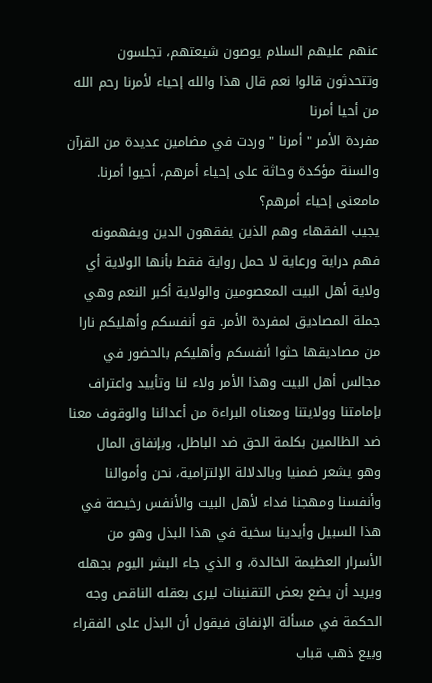عنهم عليهم السلام يوصون شيعتهم، تجلسون وتتحدثون قالوا نعم قال هذا والله إحياء لأمرنا رحم الله من أحيا أمرنا
مفردة الأمر " أمرنا " وردت في مضامين عديدة من القرآن والسنة مؤكدة وحاثة على إحياء أمرهم، أحيوا أمرنا. مامعنى إحياء أمرهم؟
يجيب الفقهاء وهم الذين يفقهون الدين ويفهمونه فهم دراية ورعاية لا حمل رواية فقط بأنها الولاية أي ولاية أهل البيت المعصومين والولاية أكبر النعم وهي جملة المصاديق لمفردة الأمر. قو أنفسكم وأهليكم نارا من مصاديقها حثوا أنفسكم وأهليكم بالحضور في مجالس أهل البيت وهذا الأمر ولاء لنا وتأييد واعتراف بإمامتنا وولايتنا ومعناه البراءة من أعدائنا والوقوف معنا ضد الظالمين بكلمة الحق ضد الباطل، وبإنفاق المال وهو يشعر ضمنيا وبالدلالة الإلتزامية، نحن وأموالنا وأنفسنا ومهجنا فداء لأهل البيت والأنفس رخيصة في هذا السبيل وأيدينا سخية في هذا البذل وهو من الأسرار العظيمة الخالدة، و الذي جاء البشر اليوم بجهله ويريد أن يضع بعض التقنينات ليرى بعقله الناقص وجه الحكمة في مسألة الإنفاق فيقول أن البذل على الفقراء وبيع ذهب قباب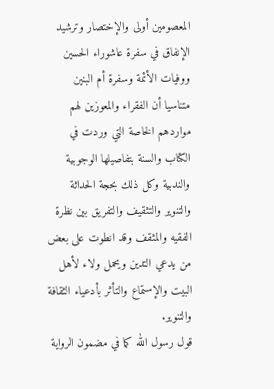المعصومين أولى والإختصار وترشيد الإنفاق في سفرة عاشوراء الحسين ووفيات الأئمة وسفرة أم البنين متناسيا أن الفقراء والمعوزين لهم مواردهم الخاصة التي وردت في الكتاب والسنة بتفاصيلها الوجوبية والندبية وكل ذلك بحجة الحداثة والتنوير والتثقيف والتفريق بين نظرة الفقيه والمثقف وقد انطوت على بعض من يدعي التدين ويحمل ولاء لأهل البيت والإستماع والتأثر بأدعياء الثقافة والتنوير.
قول رسول الله كما في مضمون الرواية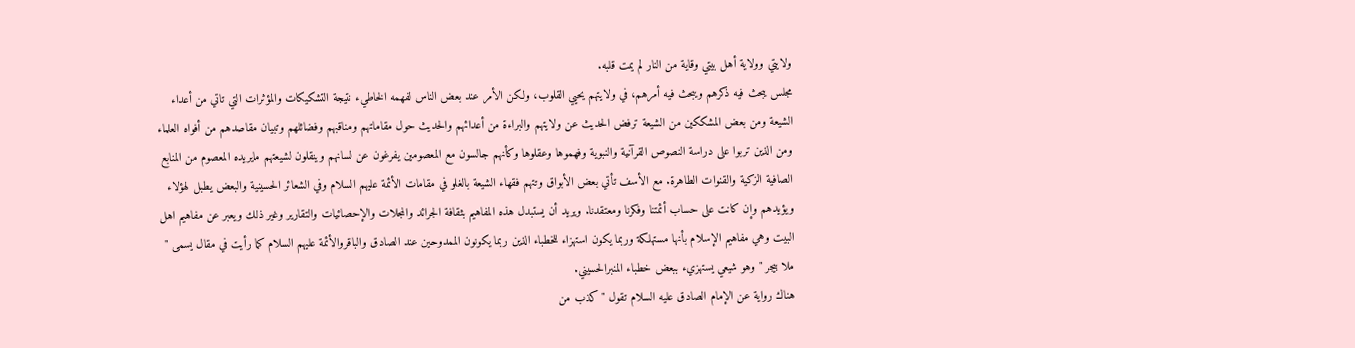ولايتي وولاية أهل بيتي وقاية من النار لم يمت قلبه.
مجلس يبحث فيه ذكرهم ويبحث فيه أمرهم، في ولايتهم يحيي القلوب، ولكن الأمر عند بعض الناس لفهمه الخاطيء نتيجة التشكيكات والمؤثرات التي تاتي من أعداء الشيعة ومن بعض المشككين من الشيعة ترفض الحديث عن ولايتهم والبراءة من أعدائهم والحديث حول مقاماتهم ومناقبهم وفضائلهم وتبيان مقاصدهم من أفواه العلماء ومن الذين تربوا على دراسة النصوص القرآنية والنبوية وفهموها وعقلوها وكأنهم جالسون مع المعصومين يفرغون عن لسانهم وينقلون لشيعتهم مايريده المعصوم من المنابع الصافية الزكية والقنوات الطاهرة. مع الأسف تأتي بعض الأبواق وتتهم فقهاء الشيعة بالغلو في مقامات الأئمة عليهم السلام وفي الشعائر الحسينية والبعض يطبل لهؤلاء ويؤيدهم وإن كانت على حساب أئمتنا وفكرنا ومعتقدنا. ويريد أن يستبدل هذه المفاهيم بثقافة الجرائد والمجلات والإحصائيات والتقارير وغير ذلك ويعبر عن مفاهيم اهل البيت وهي مفاهيم الإسلام بأنها مستهلكة وربما يكون استهزاء للخطباء الذين ربما يكونون الممدوحين عند الصادق والباقروالأئمة عليهم السلام كما رأيت في مقال يسمى " ملا بيجر " وهو شيعي يستهزيء ببعض خطباء المنبرالحسيني.
هناك رواية عن الإمام الصادق عليه السلام تقول " كذب من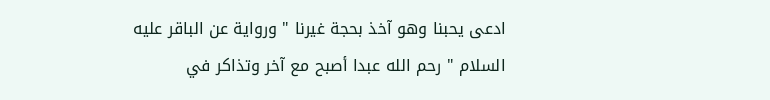ادعى يحبنا وهو آخذ بحجة غيرنا " ورواية عن الباقر عليه السلام " رحم الله عبدا أصبح مع آخر وتذاكر في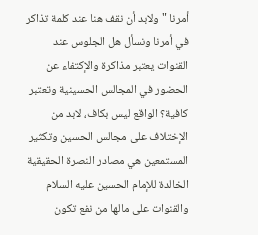أمرنا " ولابد أن نقف هنا عند كلمة تذاكر في أمرنا ونسأل هل الجلوس عند القنوات يعتبر مذاكرة والإكتفاء عن الحضور في المجالس الحسينية وتعتبر كافية؟ الواقع ليس بكاف، لابد من الإختلاف على مجالس الحسين وتكثير المستمعين هي مصادر النصرة الحقيقية الخالدة للإمام الحسين عليه السلام والقنوات على مالها من نفع تكون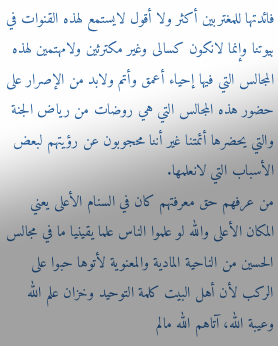فائدتها للمغتربين أكثر ولا أقول لايستمع لهذه القنوات في بيوتنا وإنما لانكون كسالى وغير مكترثين ولامهتمين لهذه المجالس التي فيها إحياء أعمق وأتم ولابد من الإصرار على حضور هذه المجالس التي هي روضات من رياض الجنة والتي يحضرها أئمتنا غير أننا محجوبون عن رؤيتهم لبعض الأسباب التي لانعلمها.
من عرفهم حق معرفتهم كان في السنام الأعلى يعني المكان الأعلى والله لو علموا الناس علما يقينيا ما في مجالس الحسين من الناحية المادية والمعنوية لأتوها حبوا على الركب لأن أهل البيت كلمة التوحيد وخزان علم الله وعيبة الله، آتاهم الله مالم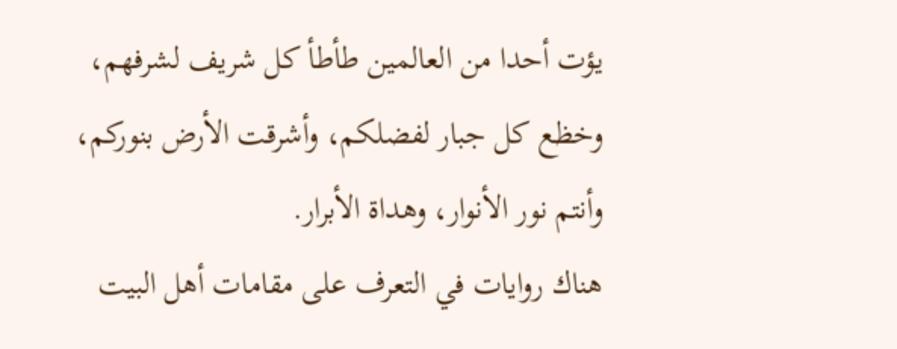يؤت أحدا من العالمين طأطأ كل شريف لشرفهم، وخظع كل جبار لفضلكم، وأشرقت الأرض بنوركم، وأنتم نور الأنوار، وهداة الأبرار.
هناك روايات في التعرف على مقامات أهل البيت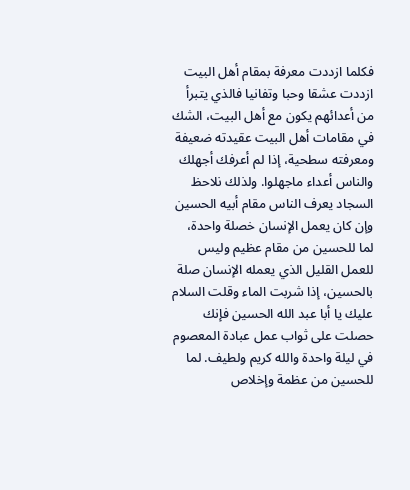فكلما ازددت معرفة بمقام أهل البيت ازددت عشقا وحبا وتفانيا فالذي يتبرأ من أعدائهم يكون مع أهل البيت، الشك في مقامات أهل البيت عقيدته ضعيفة ومعرفته سطحية، إذا لم أعرفك أجهلك والناس أعداء ماجهلوا. ولذلك نلاحظ السجاد يعرف الناس مقام أبيه الحسين وإن كان يعمل الإنسان خصلة واحدة، لما للحسين من مقام عظيم وليس للعمل القليل الذي يعمله الإنسان صلة بالحسين، إذا شربت الماء وقلت السلام عليك يا أبا عبد الله الحسين فإنك حصلت على ثواب عمل عبادة المعصوم في ليلة واحدة والله كريم ولطيف. لما للحسين من عظمة وإخلاص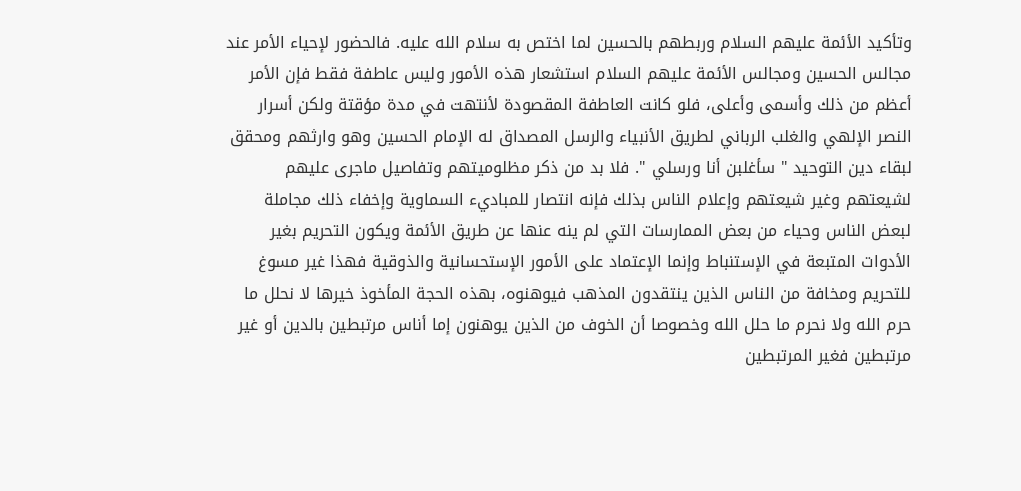وتأكيد الأئمة عليهم السلام وربطهم بالحسين لما اختص به سلام الله عليه. فالحضور لإحياء الأمر عند مجالس الحسين ومجالس الأئمة عليهم السلام استشعار هذه الأمور وليس عاطفة فقط فإن الأمر أعظم من ذلك وأسمى وأعلى، فلو كانت العاطفة المقصودة لأنتهت في مدة مؤقتة ولكن أسرار النصر الإلهي والغلب الرباني لطريق الأنبياء والرسل المصداق له الإمام الحسين وهو وارثهم ومحقق لبقاء دين التوحيد " سأغلبن أنا ورسلي ". فلا بد من ذكر مظلوميتهم وتفاصيل ماجرى عليهم لشيعتهم وغير شيعتهم وإعلام الناس بذلك فإنه انتصار للمباديء السماوية وإخفاء ذلك مجاملة لبعض الناس وحياء من بعض الممارسات التي لم ينه عنها عن طريق الأئمة ويكون التحريم بغير الأدوات المتبعة في الإستنباط وإنما الإعتماد على الأمور الإستحسانية والذوقية فهذا غير مسوغ للتحريم ومخافة من الناس الذين ينتقدون المذهب فيوهنوه، بهذه الحجة المأخوذ خيرها لا نحلل ما حرم الله ولا نحرم ما حلل الله وخصوصا أن الخوف من الذين يوهنون إما أناس مرتبطين بالدين أو غير مرتبطين فغير المرتبطين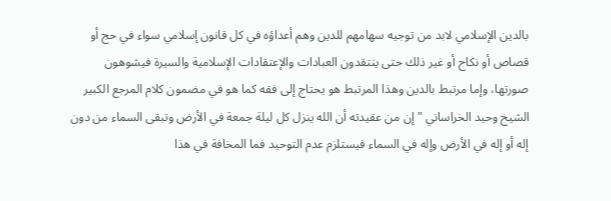بالدين الإسلامي لابد من توجيه سهامهم للدين وهم أعداؤه في كل قانون إسلامي سواء في حج أو قصاص أو نكاح أو غير ذلك حتى ينتقدون العبادات والإعتقادات الإسلامية والسيرة فيشوهون صورتها، وإما مرتبط بالدين وهذا المرتبط هو يحتاج إلى فقه كما هو في مضمون كلام المرجع الكبير الشيخ وحيد الخراساني " إن من عقيدته أن الله ينزل كل ليلة جمعة في الأرض وتبقى السماء من دون إله أو إله في الأرض وإله في السماء فيستلزم عدم التوحيد فما المخافة في هذا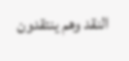النقد وهم ينتقدون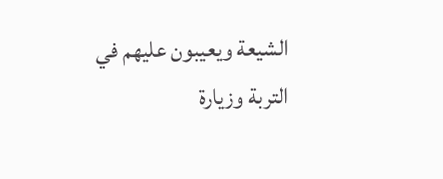الشيعة ويعيبون عليهم في التربة وزيارة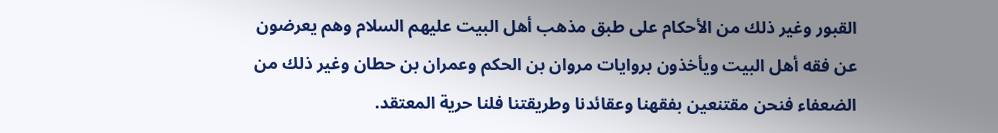القبور وغير ذلك من الأحكام على طبق مذهب أهل البيت عليهم السلام وهم يعرضون عن فقه أهل البيت ويأخذون بروايات مروان بن الحكم وعمران بن حطان وغير ذلك من الضعفاء فنحن مقتنعين بفقهنا وعقائدنا وطريقتنا فلنا حرية المعتقد.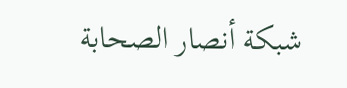شبكة أنصار الصحابة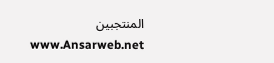المنتجبين
www.Ansarweb.net